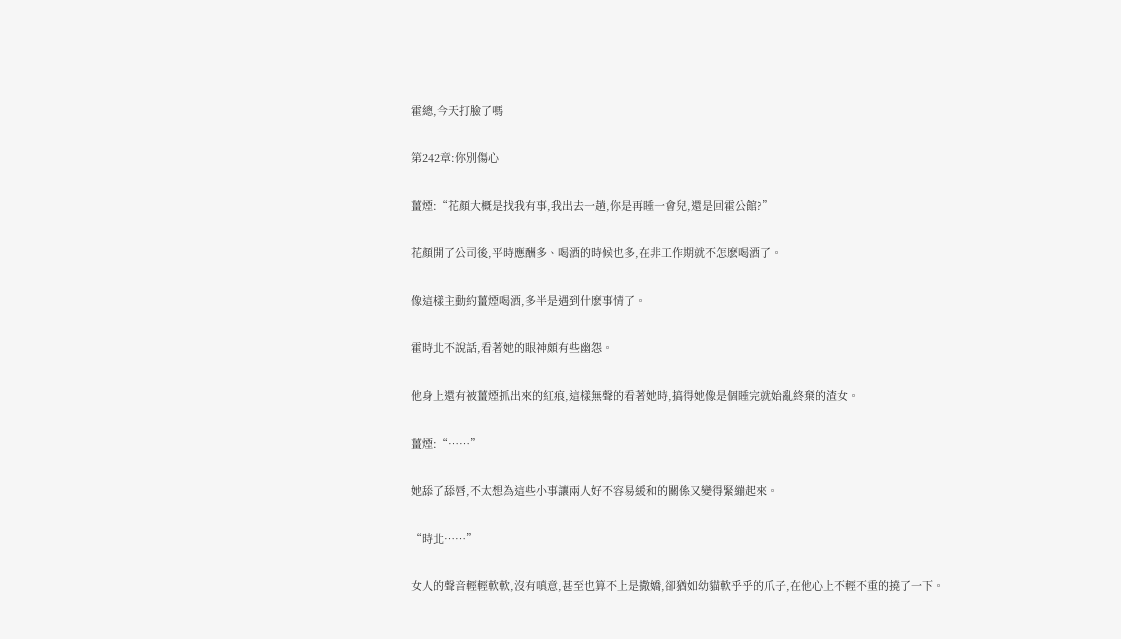霍總,今天打臉了嗎

第242章:你別傷心

薑煙:“花顏大概是找我有事,我出去一趟,你是再睡一會兒,還是回霍公館?”

花顏開了公司後,平時應酬多、喝酒的時候也多,在非工作期就不怎麽喝酒了。

像這樣主動約薑煙喝酒,多半是遇到什麽事情了。

霍時北不說話,看著她的眼神頗有些幽怨。

他身上還有被薑煙抓出來的紅痕,這樣無聲的看著她時,搞得她像是個睡完就始亂終棄的渣女。

薑煙:“……”

她舔了舔唇,不太想為這些小事讓兩人好不容易緩和的關係又變得緊繃起來。

“時北……”

女人的聲音輕輕軟軟,沒有嗔意,甚至也算不上是撒嬌,卻猶如幼貓軟乎乎的爪子,在他心上不輕不重的撓了一下。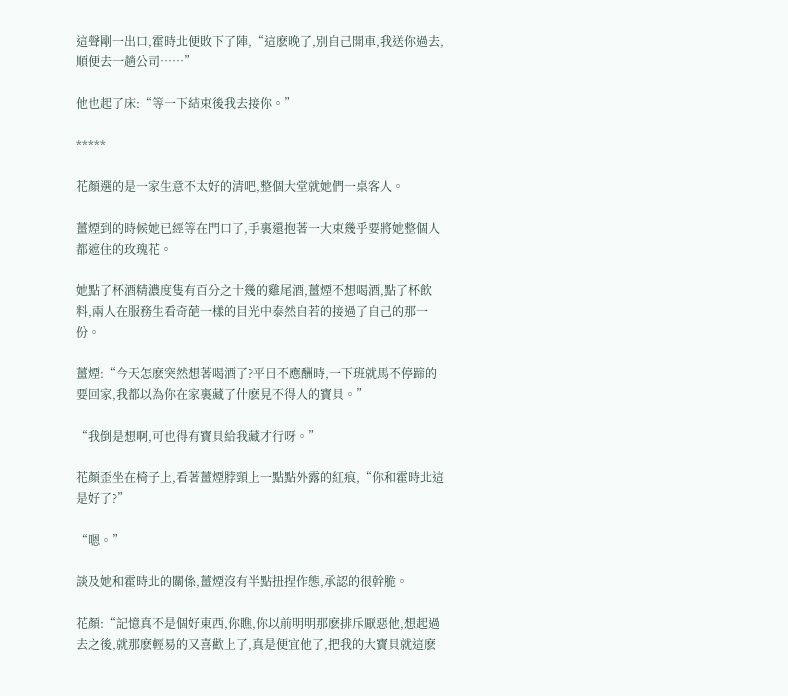這聲剛一出口,霍時北便敗下了陣,“這麽晚了,別自己開車,我送你過去,順便去一趟公司……”

他也起了床:“等一下結束後我去接你。”

*****

花顏選的是一家生意不太好的清吧,整個大堂就她們一桌客人。

薑煙到的時候她已經等在門口了,手裏還抱著一大束幾乎要將她整個人都遮住的玫瑰花。

她點了杯酒精濃度隻有百分之十幾的雞尾酒,薑煙不想喝酒,點了杯飲料,兩人在服務生看奇葩一樣的目光中泰然自若的接過了自己的那一份。

薑煙:“今天怎麽突然想著喝酒了?平日不應酬時,一下班就馬不停蹄的要回家,我都以為你在家裏藏了什麽見不得人的寶貝。”

“我倒是想啊,可也得有寶貝給我藏才行呀。”

花顏歪坐在椅子上,看著薑煙脖頸上一點點外露的紅痕,“你和霍時北這是好了?”

“嗯。”

談及她和霍時北的關係,薑煙沒有半點扭捏作態,承認的很幹脆。

花顏:“記憶真不是個好東西,你瞧,你以前明明那麽排斥厭惡他,想起過去之後,就那麽輕易的又喜歡上了,真是便宜他了,把我的大寶貝就這麽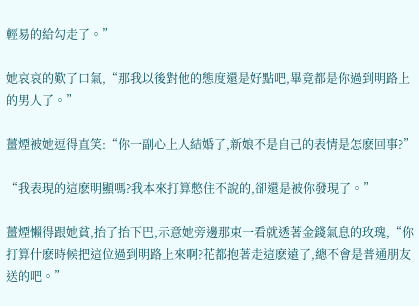輕易的給勾走了。”

她哀哀的歎了口氣,“那我以後對他的態度還是好點吧,畢竟都是你過到明路上的男人了。”

薑煙被她逗得直笑:“你一副心上人結婚了,新娘不是自己的表情是怎麽回事?”

“我表現的這麽明顯嗎?我本來打算憋住不說的,卻還是被你發現了。”

薑煙懶得跟她貧,抬了抬下巴,示意她旁邊那束一看就透著金錢氣息的玫瑰,“你打算什麽時候把這位過到明路上來啊?花都抱著走這麽遠了,總不會是普通朋友送的吧。”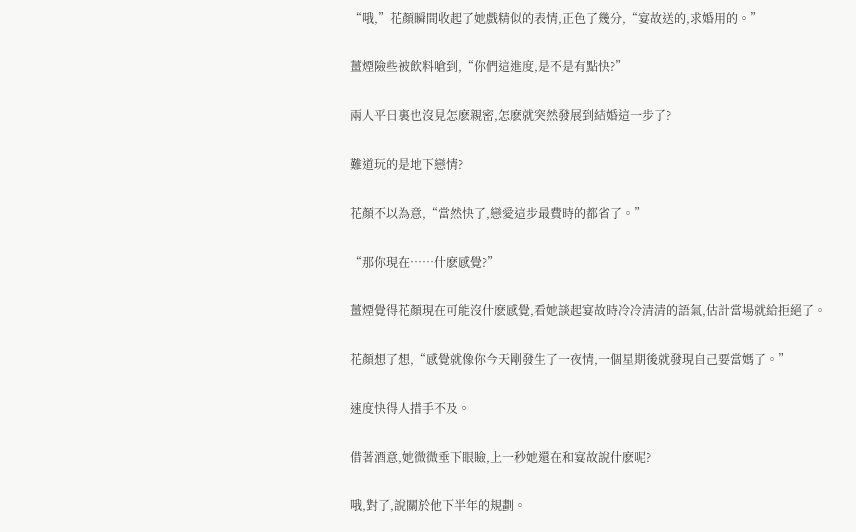“哦,”花顏瞬間收起了她戲精似的表情,正色了幾分,“宴故送的,求婚用的。”

薑煙險些被飲料嗆到,“你們這進度,是不是有點快?”

兩人平日裏也沒見怎麽親密,怎麽就突然發展到結婚這一步了?

難道玩的是地下戀情?

花顏不以為意,“當然快了,戀愛這步最費時的都省了。”

“那你現在……什麽感覺?”

薑煙覺得花顏現在可能沒什麽感覺,看她談起宴故時冷冷清清的語氣,估計當場就給拒絕了。

花顏想了想,“感覺就像你今天剛發生了一夜情,一個星期後就發現自己要當媽了。”

速度快得人措手不及。

借著酒意,她微微垂下眼瞼,上一秒她還在和宴故說什麽呢?

哦,對了,說關於他下半年的規劃。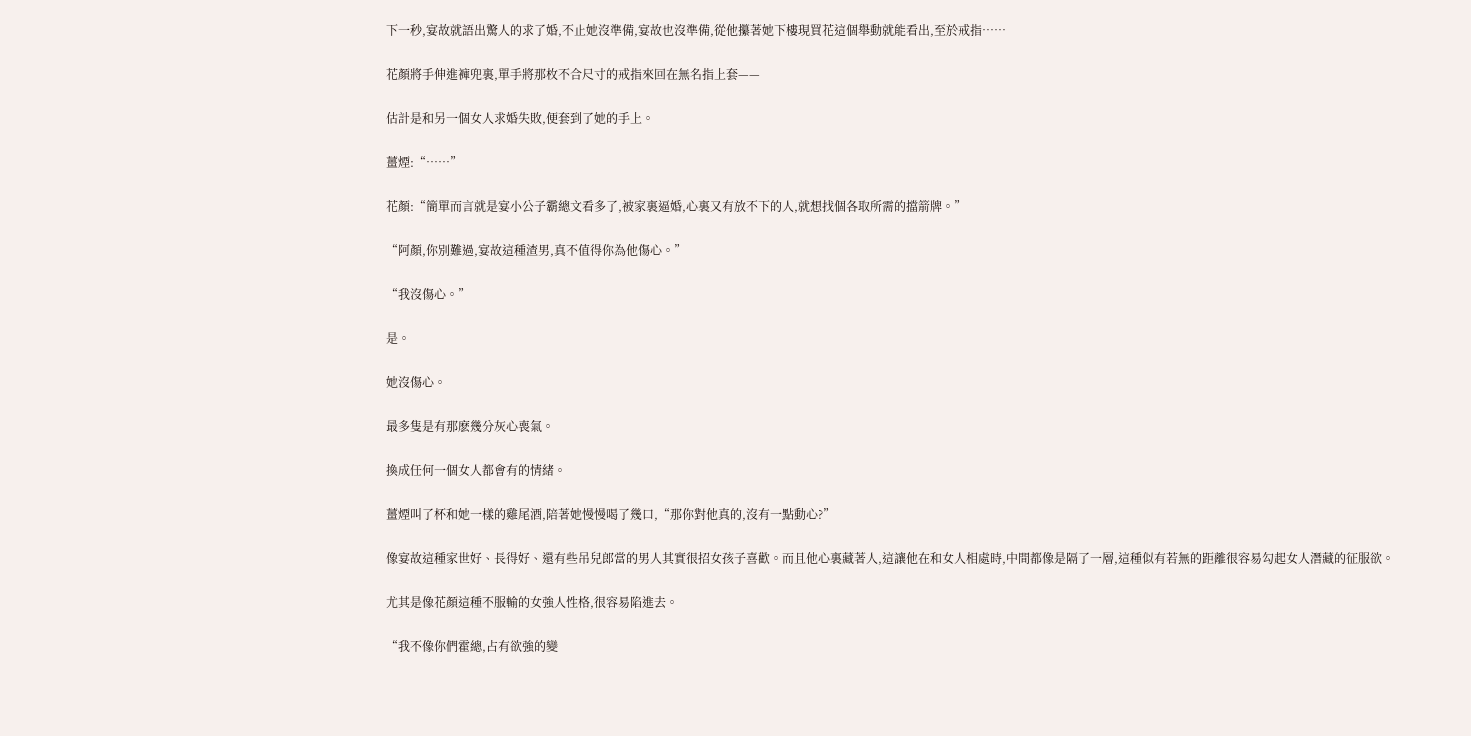下一秒,宴故就語出驚人的求了婚,不止她沒準備,宴故也沒準備,從他攥著她下樓現買花這個舉動就能看出,至於戒指……

花顏將手伸進褲兜裏,單手將那枚不合尺寸的戒指來回在無名指上套——

估計是和另一個女人求婚失敗,便套到了她的手上。

薑煙:“……”

花顏:“簡單而言就是宴小公子霸總文看多了,被家裏逼婚,心裏又有放不下的人,就想找個各取所需的擋箭牌。”

“阿顏,你別難過,宴故這種渣男,真不值得你為他傷心。”

“我沒傷心。”

是。

她沒傷心。

最多隻是有那麽幾分灰心喪氣。

換成任何一個女人都會有的情緒。

薑煙叫了杯和她一樣的雞尾酒,陪著她慢慢喝了幾口,“那你對他真的,沒有一點動心?”

像宴故這種家世好、長得好、還有些吊兒郎當的男人其實很招女孩子喜歡。而且他心裏藏著人,這讓他在和女人相處時,中間都像是隔了一層,這種似有若無的距離很容易勾起女人潛藏的征服欲。

尤其是像花顏這種不服輸的女強人性格,很容易陷進去。

“我不像你們霍總,占有欲強的變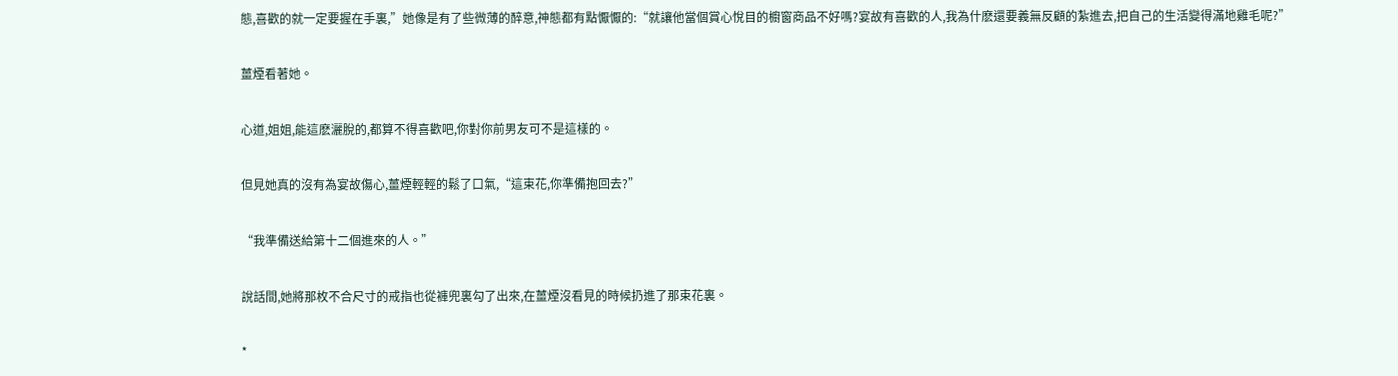態,喜歡的就一定要握在手裏,”她像是有了些微薄的醉意,神態都有點懨懨的:“就讓他當個賞心悅目的櫥窗商品不好嗎?宴故有喜歡的人,我為什麽還要義無反顧的紮進去,把自己的生活變得滿地雞毛呢?”

薑煙看著她。

心道,姐姐,能這麽灑脫的,都算不得喜歡吧,你對你前男友可不是這樣的。

但見她真的沒有為宴故傷心,薑煙輕輕的鬆了口氣,“這束花,你準備抱回去?”

“我準備送給第十二個進來的人。”

說話間,她將那枚不合尺寸的戒指也從褲兜裏勾了出來,在薑煙沒看見的時候扔進了那束花裏。

*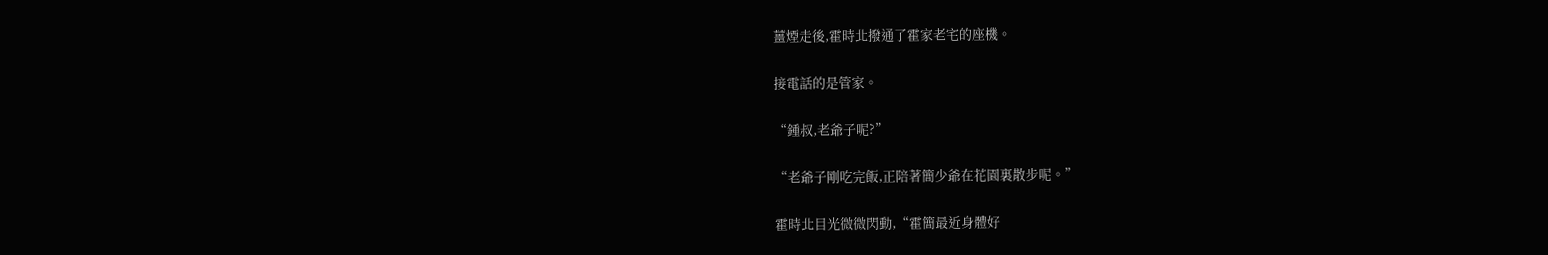薑煙走後,霍時北撥通了霍家老宅的座機。

接電話的是管家。

“鍾叔,老爺子呢?”

“老爺子剛吃完飯,正陪著簡少爺在花園裏散步呢。”

霍時北目光微微閃動,“霍簡最近身體好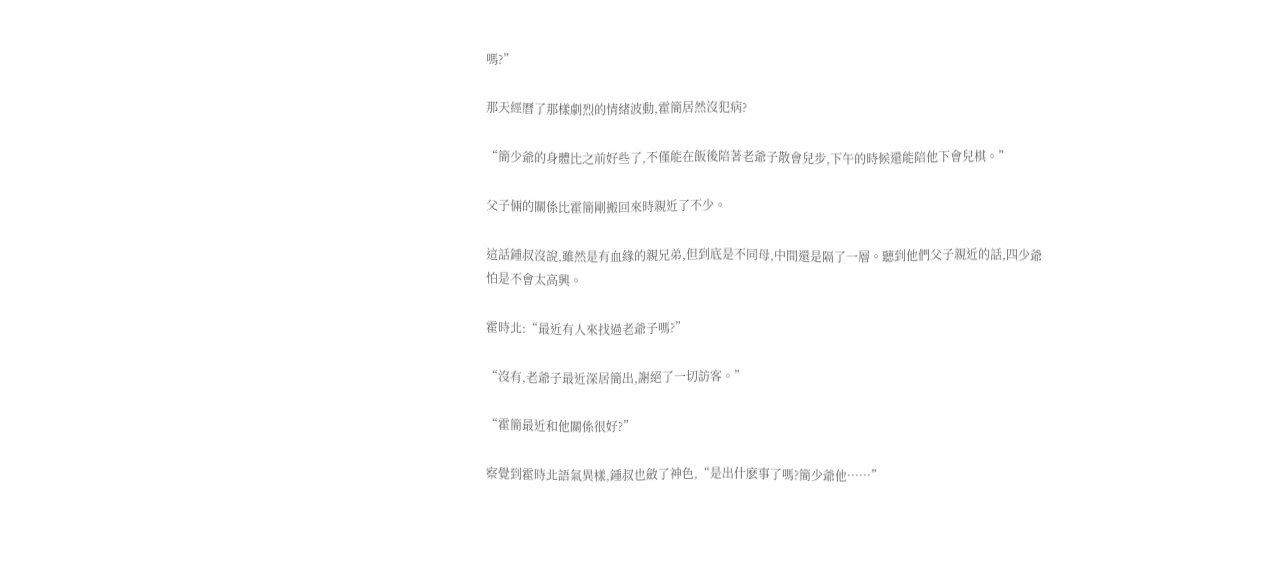嗎?”

那天經曆了那樣劇烈的情緒波動,霍簡居然沒犯病?

“簡少爺的身體比之前好些了,不僅能在飯後陪著老爺子散會兒步,下午的時候還能陪他下會兒棋。”

父子倆的關係比霍簡剛搬回來時親近了不少。

這話鍾叔沒說,雖然是有血緣的親兄弟,但到底是不同母,中間還是隔了一層。聽到他們父子親近的話,四少爺怕是不會太高興。

霍時北:“最近有人來找過老爺子嗎?”

“沒有,老爺子最近深居簡出,謝絕了一切訪客。”

“霍簡最近和他關係很好?”

察覺到霍時北語氣異樣,鍾叔也斂了神色,“是出什麽事了嗎?簡少爺他……”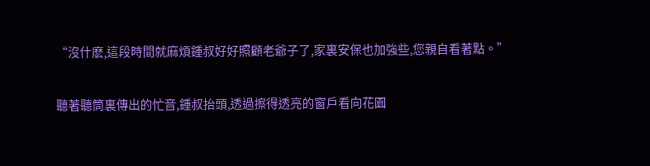“沒什麽,這段時間就麻煩鍾叔好好照顧老爺子了,家裏安保也加強些,您親自看著點。”

聽著聽筒裏傳出的忙音,鍾叔抬頭,透過擦得透亮的窗戶看向花園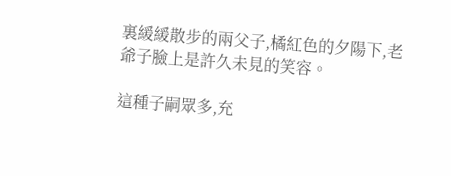裏緩緩散步的兩父子,橘紅色的夕陽下,老爺子臉上是許久未見的笑容。

這種子嗣眾多,充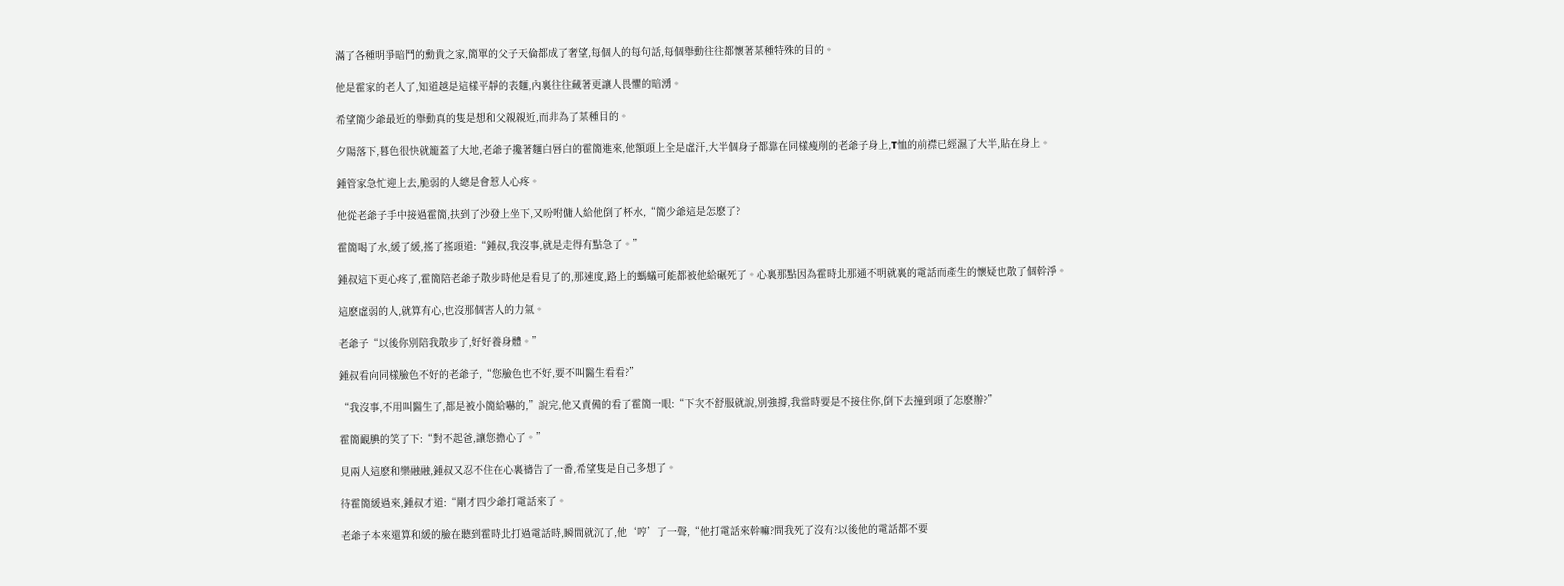滿了各種明爭暗鬥的勳貴之家,簡單的父子天倫都成了奢望,每個人的每句話,每個舉動往往都懷著某種特殊的目的。

他是霍家的老人了,知道越是這樣平靜的表麵,內裏往往藏著更讓人畏懼的暗湧。

希望簡少爺最近的舉動真的隻是想和父親親近,而非為了某種目的。

夕陽落下,暮色很快就籠蓋了大地,老爺子攙著麵白唇白的霍簡進來,他額頭上全是虛汗,大半個身子都靠在同樣瘦削的老爺子身上,T恤的前襟已經濕了大半,貼在身上。

鍾管家急忙迎上去,脆弱的人總是會惹人心疼。

他從老爺子手中接過霍簡,扶到了沙發上坐下,又吩咐傭人給他倒了杯水,“簡少爺這是怎麽了?

霍簡喝了水,緩了緩,搖了搖頭道:“鍾叔,我沒事,就是走得有點急了。”

鍾叔這下更心疼了,霍簡陪老爺子散步時他是看見了的,那速度,路上的螞蟻可能都被他給碾死了。心裏那點因為霍時北那通不明就裏的電話而產生的懷疑也散了個幹淨。

這麽虛弱的人,就算有心,也沒那個害人的力氣。

老爺子“以後你別陪我散步了,好好養身體。”

鍾叔看向同樣臉色不好的老爺子,“您臉色也不好,要不叫醫生看看?”

“我沒事,不用叫醫生了,都是被小簡給嚇的,”說完,他又責備的看了霍簡一眼:“下次不舒服就說,別強撐,我當時要是不接住你,倒下去撞到頭了怎麽辦?”

霍簡靦腆的笑了下:“對不起爸,讓您擔心了。”

見兩人這麽和樂融融,鍾叔又忍不住在心裏禱告了一番,希望隻是自己多想了。

待霍簡緩過來,鍾叔才道:“剛才四少爺打電話來了。

老爺子本來還算和緩的臉在聽到霍時北打過電話時,瞬間就沉了,他‘哼’了一聲,“他打電話來幹嘛?問我死了沒有?以後他的電話都不要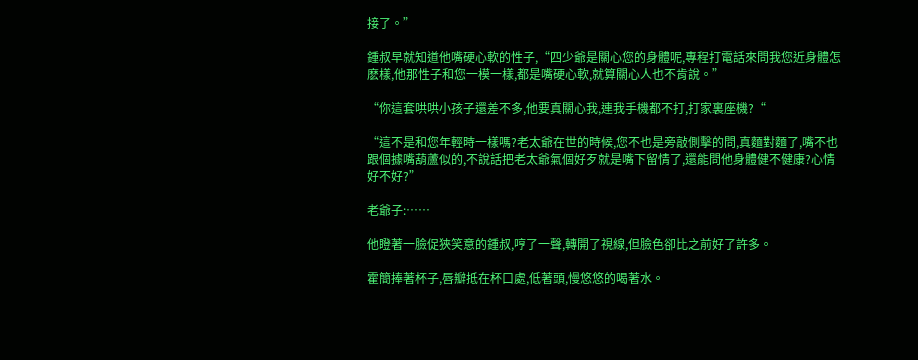接了。”

鍾叔早就知道他嘴硬心軟的性子,“四少爺是關心您的身體呢,專程打電話來問我您近身體怎麽樣,他那性子和您一模一樣,都是嘴硬心軟,就算關心人也不肯說。”

“你這套哄哄小孩子還差不多,他要真關心我,連我手機都不打,打家裏座機?“

“這不是和您年輕時一樣嗎?老太爺在世的時候,您不也是旁敲側擊的問,真麵對麵了,嘴不也跟個據嘴葫蘆似的,不說話把老太爺氣個好歹就是嘴下留情了,還能問他身體健不健康?心情好不好?”

老爺子:……

他瞪著一臉促狹笑意的鍾叔,哼了一聲,轉開了視線,但臉色卻比之前好了許多。

霍簡捧著杯子,唇瓣抵在杯口處,低著頭,慢悠悠的喝著水。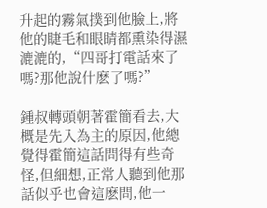升起的霧氣撲到他臉上,將他的睫毛和眼睛都熏染得濕漉漉的,“四哥打電話來了嗎?那他說什麽了嗎?”

鍾叔轉頭朝著霍簡看去,大概是先入為主的原因,他總覺得霍簡這話問得有些奇怪,但細想,正常人聽到他那話似乎也會這麽問,他一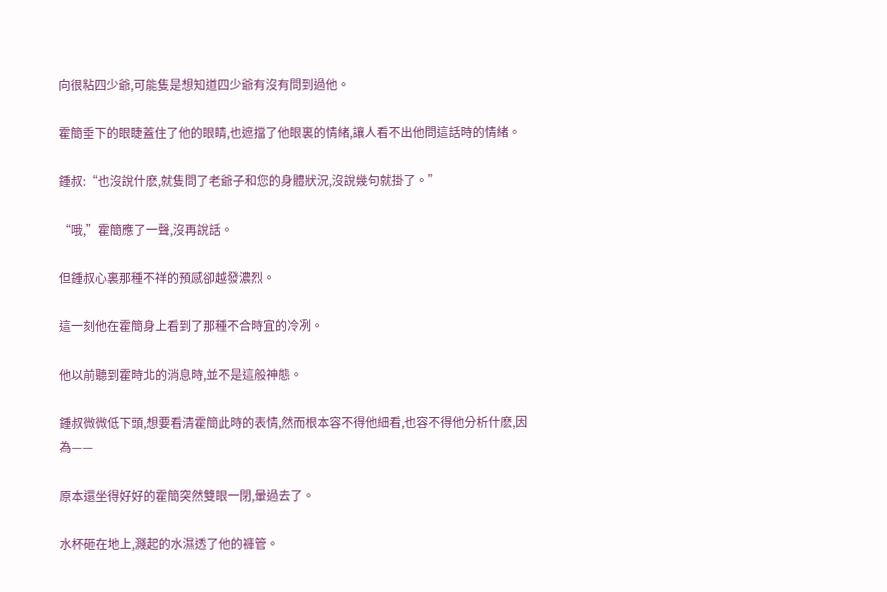向很粘四少爺,可能隻是想知道四少爺有沒有問到過他。

霍簡垂下的眼睫蓋住了他的眼睛,也遮擋了他眼裏的情緒,讓人看不出他問這話時的情緒。

鍾叔:“也沒說什麽,就隻問了老爺子和您的身體狀況,沒說幾句就掛了。”

“哦,”霍簡應了一聲,沒再說話。

但鍾叔心裏那種不祥的預感卻越發濃烈。

這一刻他在霍簡身上看到了那種不合時宜的冷冽。

他以前聽到霍時北的消息時,並不是這般神態。

鍾叔微微低下頭,想要看清霍簡此時的表情,然而根本容不得他細看,也容不得他分析什麽,因為——

原本還坐得好好的霍簡突然雙眼一閉,暈過去了。

水杯砸在地上,濺起的水濕透了他的褲管。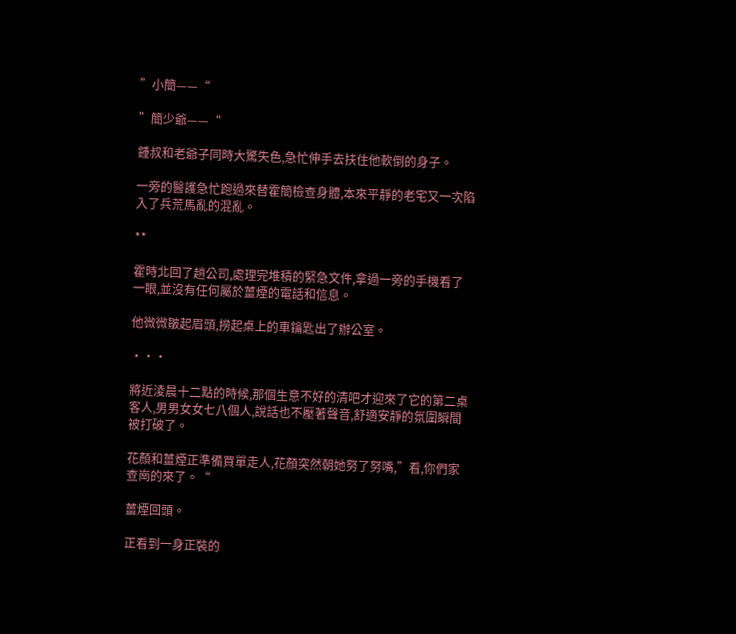”小簡——“

”簡少爺——“

鍾叔和老爺子同時大驚失色,急忙伸手去扶住他軟倒的身子。

一旁的醫護急忙跑過來替霍簡檢查身體,本來平靜的老宅又一次陷入了兵荒馬亂的混亂。

**

霍時北回了趟公司,處理完堆積的緊急文件,拿過一旁的手機看了一眼,並沒有任何屬於薑煙的電話和信息。

他微微皺起眉頭,撈起桌上的車鑰匙出了辦公室。

···

將近淩晨十二點的時候,那個生意不好的清吧才迎來了它的第二桌客人,男男女女七八個人,說話也不壓著聲音,舒適安靜的氛圍瞬間被打破了。

花顏和薑煙正準備買單走人,花顏突然朝她努了努嘴,”看,你們家查崗的來了。“

薑煙回頭。

正看到一身正裝的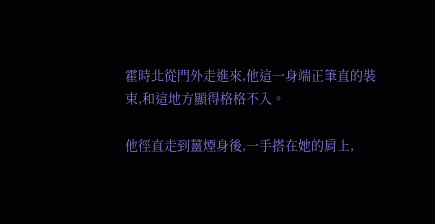霍時北從門外走進來,他這一身端正筆直的裝束,和這地方顯得格格不入。

他徑直走到薑煙身後,一手搭在她的肩上,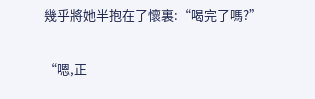幾乎將她半抱在了懷裏:“喝完了嗎?”

“嗯,正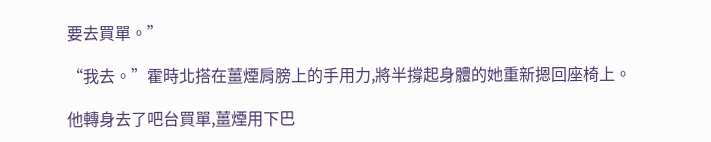要去買單。”

“我去。”霍時北搭在薑煙肩膀上的手用力,將半撐起身體的她重新摁回座椅上。

他轉身去了吧台買單,薑煙用下巴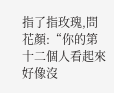指了指玫瑰,問花顏:“你的第十二個人看起來好像沒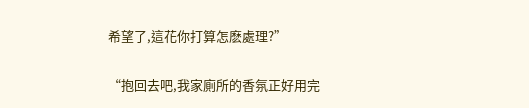希望了,這花你打算怎麽處理?”

“抱回去吧,我家廁所的香氛正好用完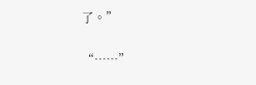了。”

“……”